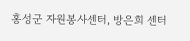홍성군 자원봉사센터, 방은희 센터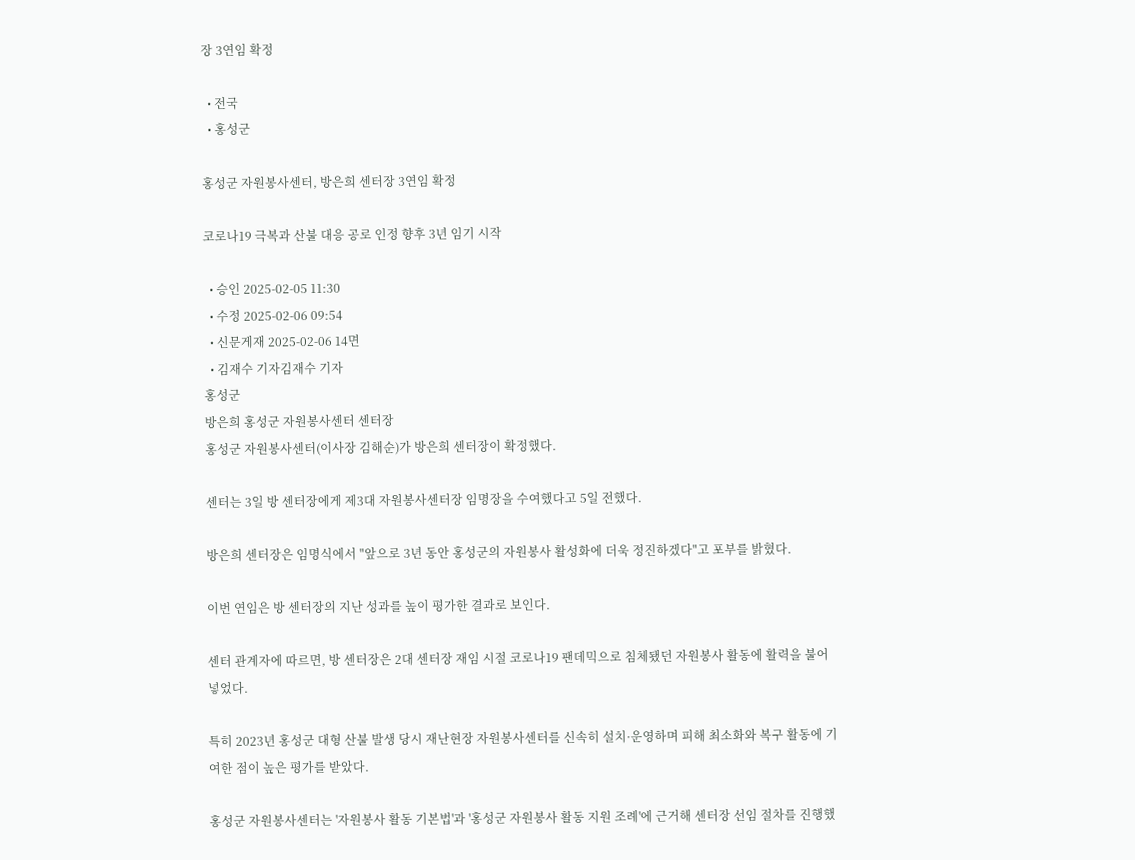장 3연임 확정

  • 전국
  • 홍성군

홍성군 자원봉사센터, 방은희 센터장 3연임 확정

코로나19 극복과 산불 대응 공로 인정 향후 3년 임기 시작

  • 승인 2025-02-05 11:30
  • 수정 2025-02-06 09:54
  • 신문게재 2025-02-06 14면
  • 김재수 기자김재수 기자
홍성군
방은희 홍성군 자원봉사센터 센터장
홍성군 자원봉사센터(이사장 김해순)가 방은희 센터장이 확정했다.

센터는 3일 방 센터장에게 제3대 자원봉사센터장 임명장을 수여했다고 5일 전했다.

방은희 센터장은 임명식에서 "앞으로 3년 동안 홍성군의 자원봉사 활성화에 더욱 정진하겠다"고 포부를 밝혔다.

이번 연임은 방 센터장의 지난 성과를 높이 평가한 결과로 보인다.

센터 관계자에 따르면, 방 센터장은 2대 센터장 재임 시절 코로나19 팬데믹으로 침체됐던 자원봉사 활동에 활력을 불어넣었다.

특히 2023년 홍성군 대형 산불 발생 당시 재난현장 자원봉사센터를 신속히 설치·운영하며 피해 최소화와 복구 활동에 기여한 점이 높은 평가를 받았다.

홍성군 자원봉사센터는 '자원봉사 활동 기본법'과 '홍성군 자원봉사 활동 지원 조례'에 근거해 센터장 선임 절차를 진행했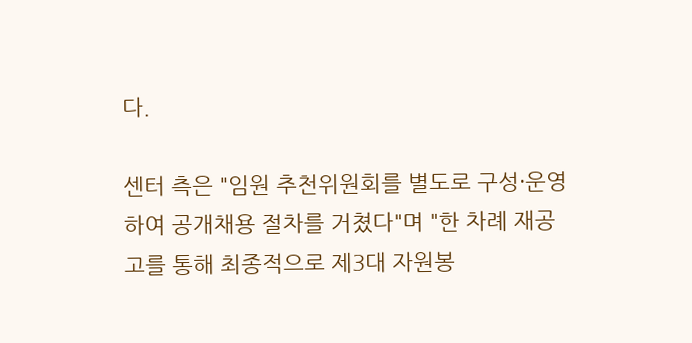다.

센터 측은 "임원 추천위원회를 별도로 구성·운영하여 공개채용 절차를 거쳤다"며 "한 차례 재공고를 통해 최종적으로 제3대 자원봉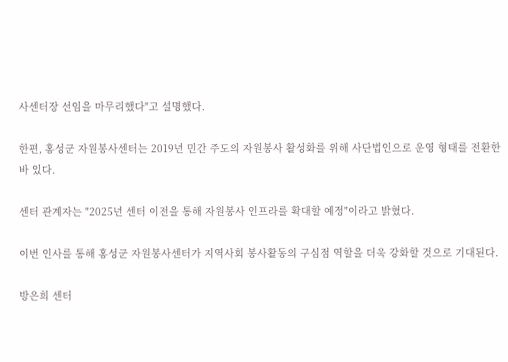사센터장 선임을 마무리했다"고 설명했다.

한편, 홍성군 자원봉사센터는 2019년 민간 주도의 자원봉사 활성화를 위해 사단법인으로 운영 형태를 전환한 바 있다.

센터 관계자는 "2025년 센터 이전을 통해 자원봉사 인프라를 확대할 예정"이라고 밝혔다.

이번 인사를 통해 홍성군 자원봉사센터가 지역사회 봉사활동의 구심점 역할을 더욱 강화할 것으로 기대된다.

방은희 센터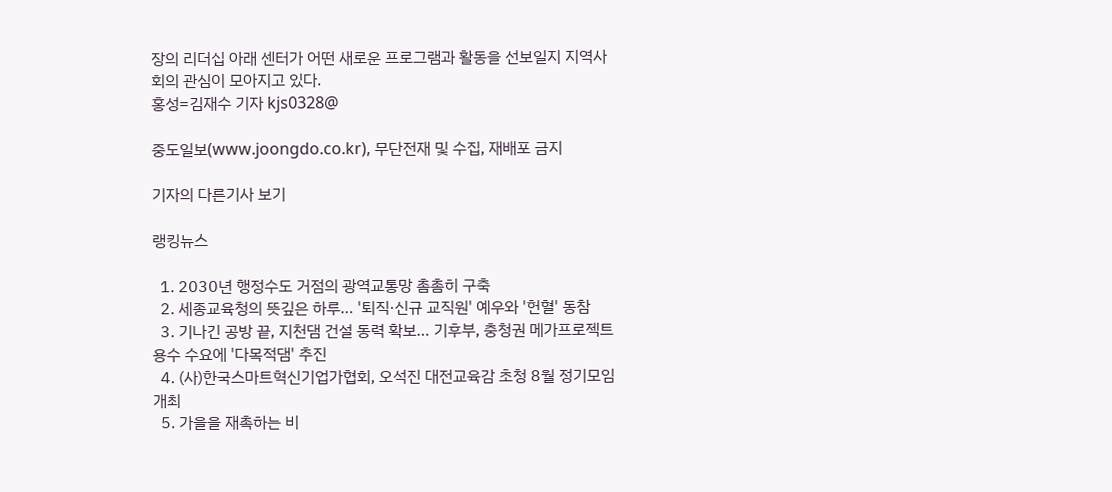장의 리더십 아래 센터가 어떤 새로운 프로그램과 활동을 선보일지 지역사회의 관심이 모아지고 있다.
홍성=김재수 기자 kjs0328@

중도일보(www.joongdo.co.kr), 무단전재 및 수집, 재배포 금지

기자의 다른기사 보기

랭킹뉴스

  1. 2030년 행정수도 거점의 광역교통망 촘촘히 구축
  2. 세종교육청의 뜻깊은 하루… '퇴직·신규 교직원' 예우와 '헌혈' 동참
  3. 기나긴 공방 끝, 지천댐 건설 동력 확보… 기후부, 충청권 메가프로젝트 용수 수요에 '다목적댐' 추진
  4. (사)한국스마트혁신기업가협회, 오석진 대전교육감 초청 8월 정기모임 개최
  5. 가을을 재촉하는 비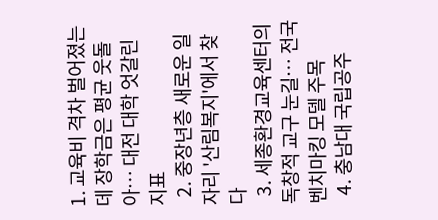1. 교육비 격차 벌어졌는데 장학금은 평균 웃돌아… 대전 대학 엇갈린 지표
  2. 중장년층 새로운 일자리 '산림복지'에서 찾다
  3. 세종환경교육센터의 독창적 교구 눈길… 전국 벤치마킹 모델 주목
  4. 충남대 국립공주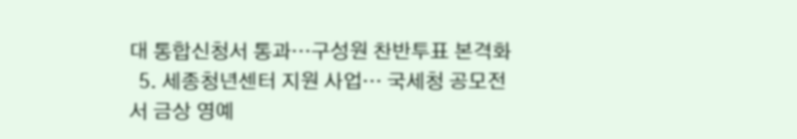대 통합신청서 통과…구성원 찬반투표 본격화
  5. 세종청년센터 지원 사업… 국세청 공모전서 금상 영예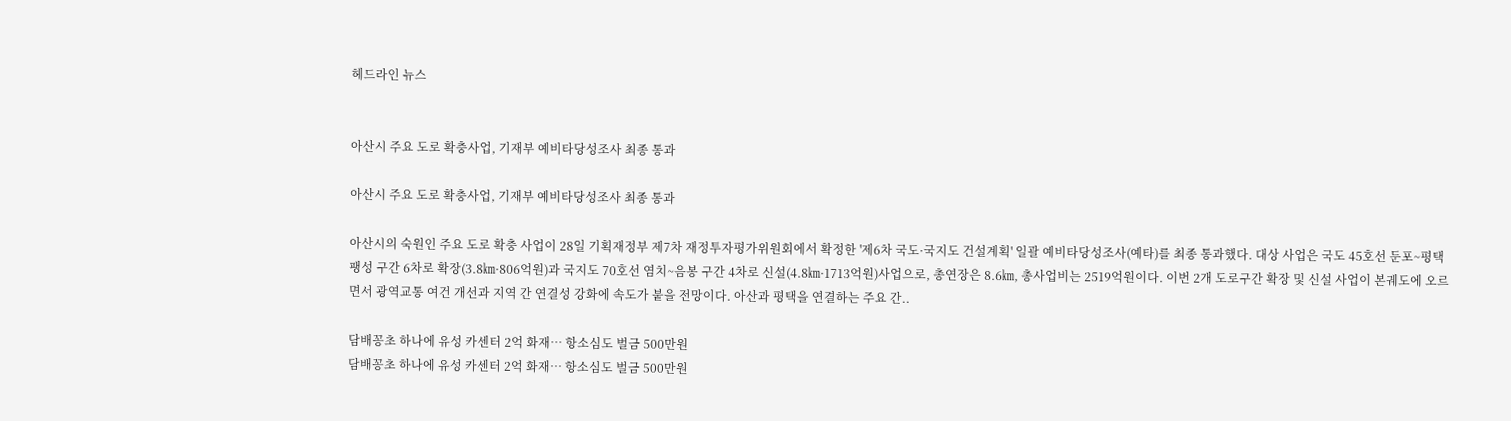헤드라인 뉴스


아산시 주요 도로 확충사업, 기재부 예비타당성조사 최종 통과

아산시 주요 도로 확충사업, 기재부 예비타당성조사 최종 통과

아산시의 숙원인 주요 도로 확충 사업이 28일 기획재정부 제7차 재정투자평가위원회에서 확정한 '제6차 국도·국지도 건설계획' 일괄 예비타당성조사(예타)를 최종 통과했다. 대상 사업은 국도 45호선 둔포~평택 팽성 구간 6차로 확장(3.8㎞·806억원)과 국지도 70호선 염치~음봉 구간 4차로 신설(4.8㎞·1713억원)사업으로, 총연장은 8.6㎞, 총사업비는 2519억원이다. 이번 2개 도로구간 확장 및 신설 사업이 본궤도에 오르면서 광역교통 여건 개선과 지역 간 연결성 강화에 속도가 붙을 전망이다. 아산과 평택을 연결하는 주요 간..

담배꽁초 하나에 유성 카센터 2억 화재… 항소심도 벌금 500만원
담배꽁초 하나에 유성 카센터 2억 화재… 항소심도 벌금 500만원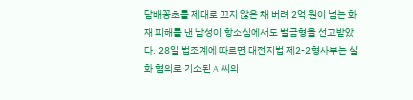담배꽁초를 제대로 끄지 않은 채 버려 2억 원이 넘는 화재 피해를 낸 남성이 항소심에서도 벌금형을 선고받았다. 28일 법조계에 따르면 대전지법 제2-2형사부는 실화 혐의로 기소된 A 씨의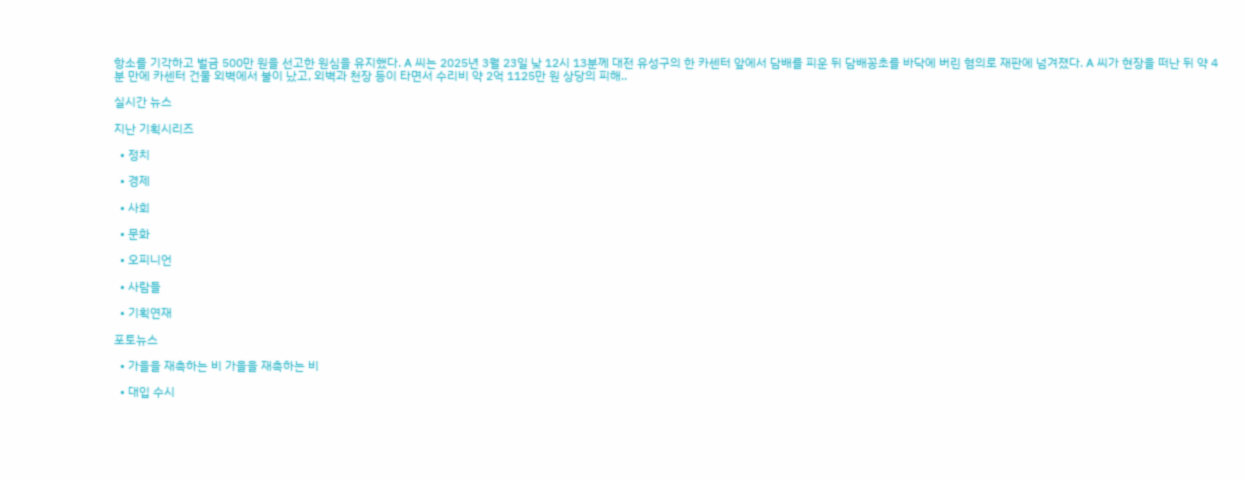항소를 기각하고 벌금 500만 원을 선고한 원심을 유지했다. A 씨는 2025년 3월 23일 낮 12시 13분께 대전 유성구의 한 카센터 앞에서 담배를 피운 뒤 담배꽁초를 바닥에 버린 혐의로 재판에 넘겨졌다. A 씨가 현장을 떠난 뒤 약 4분 만에 카센터 건물 외벽에서 불이 났고, 외벽과 천장 등이 타면서 수리비 약 2억 1125만 원 상당의 피해..

실시간 뉴스

지난 기획시리즈

  • 정치

  • 경제

  • 사회

  • 문화

  • 오피니언

  • 사람들

  • 기획연재

포토뉴스

  • 가을을 재촉하는 비 가을을 재촉하는 비

  • 대입 수시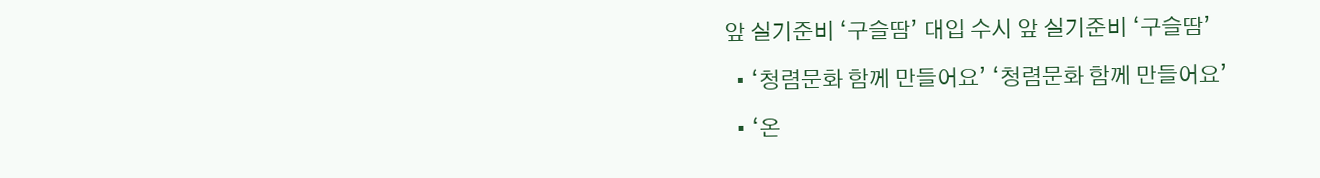앞 실기준비 ‘구슬땀’ 대입 수시 앞 실기준비 ‘구슬땀’

  • ‘청렴문화 함께 만들어요’ ‘청렴문화 함께 만들어요’

  • ‘온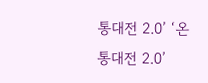통대전 2.0’ ‘온통대전 2.0’